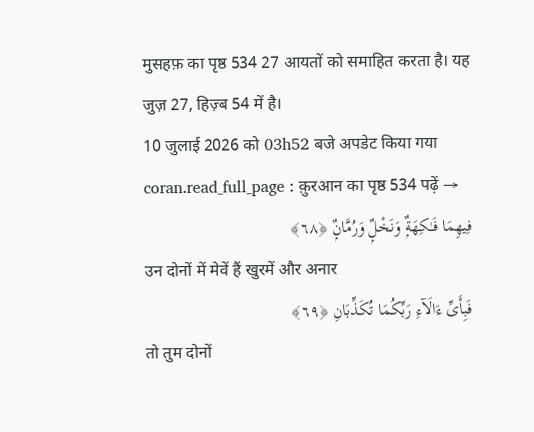मुसहफ़ का पृष्ठ 534 27 आयतों को समाहित करता है। यह जुज़ 27, हिज़्ब 54 में है।
10 जुलाई 2026 को 03h52 बजे अपडेट किया गया
coran.read_full_page : क़ुरआन का पृष्ठ 534 पढ़ें →
فِيهِمَا فَـٰكِهَةٌۭ وَنَخْلٌۭ وَرُمَّانٌۭ ﴿٦٨﴾
उन दोनों में मेवें हैं खुरमें और अनार
فَبِأَىِّ ءَالَآءِ رَبِّكُمَا تُكَذِّبَانِ ﴿٦٩﴾
तो तुम दोनों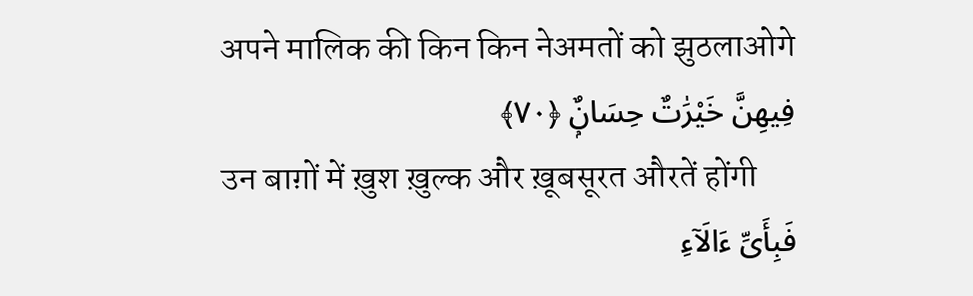अपने मालिक की किन किन नेअमतों को झुठलाओगे
فِيهِنَّ خَيْرَٰتٌ حِسَانٌۭ ﴿٧٠﴾
उन बाग़ों में ख़ुश ख़ुल्क और ख़ूबसूरत औरतें होंगी
فَبِأَىِّ ءَالَآءِ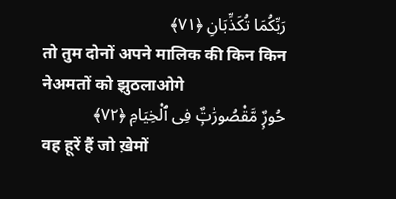رَبِّكُمَا تُكَذِّبَانِ ﴿٧١﴾
तो तुम दोनों अपने मालिक की किन किन नेअमतों को झुठलाओगे
حُورٌۭ مَّقْصُورَٰتٌۭ فِى ٱلْخِيَامِ ﴿٧٢﴾
वह हूरें हैं जो ख़ेमों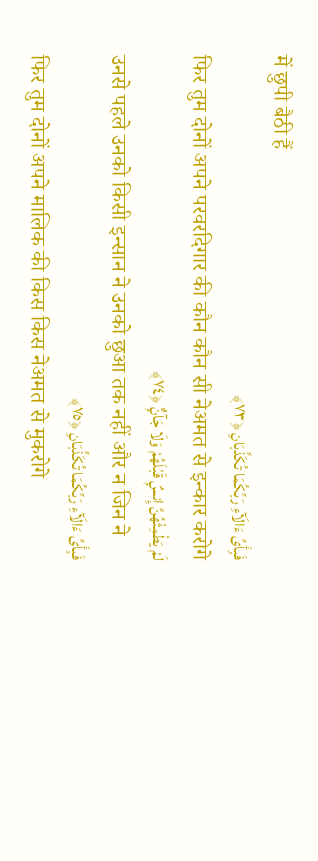में छुपी बैठी हैं
فَبِأَىِّ ءَالَآءِ رَبِّكُمَا تُكَذِّبَانِ ﴿٧٣﴾
फिर तुम दोनों अपने परवरदिगार की कौन कौन सी नेअमत से इन्कार करोगे
لَمْ يَطْمِثْهُنَّ إِنسٌۭ قَبْلَهُمْ وَلَا جَآنٌّۭ ﴿٧٤﴾
उनसे पहले उनको किसी इन्सान ने उनको छुआ तक नहीं और न जिन ने
فَبِأَىِّ ءَالَآءِ رَبِّكُمَا تُكَذِّبَانِ ﴿٧٥﴾
फिर तुम दोनों अपने मालिक की किस किस नेअमत से मुकरोगे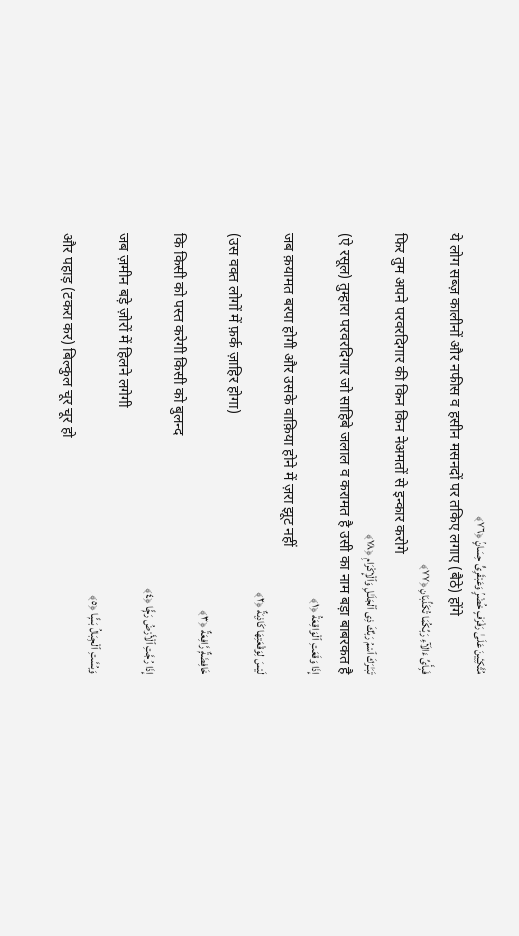مُتَّكِـِٔينَ عَلَىٰ رَفْرَفٍ خُضْرٍۢ وَعَبْقَرِىٍّ حِسَانٍۢ ﴿٧٦﴾
ये लोग सब्ज़ कालीनों और नफीस व हसीन मसनदों पर तकिए लगाए (बैठे) होंगे
فَبِأَىِّ ءَالَآءِ رَبِّكُمَا تُكَذِّبَانِ ﴿٧٧﴾
फिर तुम अपने परवरदिगार की किन किन नेअमतों से इन्कार करोगे
تَبَـٰرَكَ ٱسْمُ رَبِّكَ ذِى ٱلْجَلَـٰلِ وَٱلْإِكْرَامِ ﴿٧٨﴾
(ऐ रसूल) तुम्हारा परवरदिगार जो साहिबे जलाल व करामत है उसी का नाम बड़ा बाबरकत है
إِذَا وَقَعَتِ ٱلْوَاقِعَةُ ﴿١﴾
जब क़यामत बरपा होगी और उसके वाक़िया होने में ज़रा झूट नहीं
لَيْسَ لِوَقْعَتِهَا كَاذِبَةٌ ﴿٢﴾
(उस वक्त लोगों में फ़र्क ज़ाहिर होगा)
خَافِضَةٌۭ رَّافِعَةٌ ﴿٣﴾
कि किसी को पस्त करेगी किसी को बुलन्द
إِذَا رُجَّتِ ٱلْأَرْضُ رَجًّۭا ﴿٤﴾
जब ज़मीन बड़े ज़ोरों में हिलने लगेगी
وَبُسَّتِ ٱلْجِبَالُ بَسًّۭا ﴿٥﴾
और पहाड़ (टकरा कर) बिल्कुल चूर चूर हो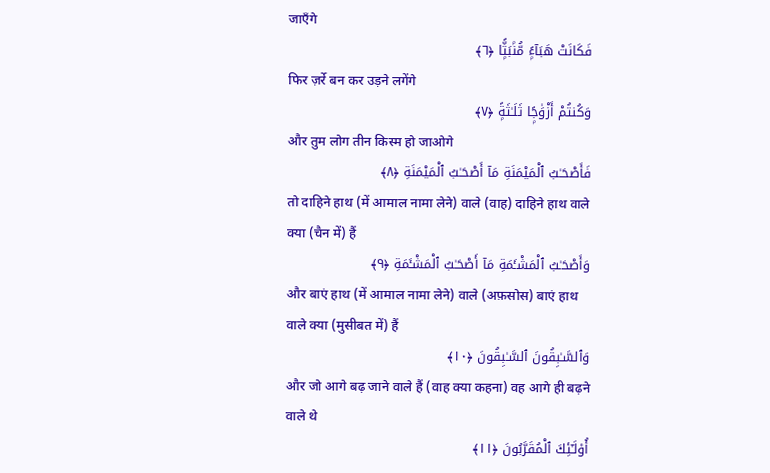जाएँगे
فَكَانَتْ هَبَآءًۭ مُّنۢبَثًّۭا ﴿٦﴾
फिर ज़र्रे बन कर उड़ने लगेंगे
وَكُنتُمْ أَزْوَٰجًۭا ثَلَـٰثَةًۭ ﴿٧﴾
और तुम लोग तीन किस्म हो जाओगे
فَأَصْحَـٰبُ ٱلْمَيْمَنَةِ مَآ أَصْحَـٰبُ ٱلْمَيْمَنَةِ ﴿٨﴾
तो दाहिने हाथ (में आमाल नामा लेने) वाले (वाह) दाहिने हाथ वाले क्या (चैन में) हैं
وَأَصْحَـٰبُ ٱلْمَشْـَٔمَةِ مَآ أَصْحَـٰبُ ٱلْمَشْـَٔمَةِ ﴿٩﴾
और बाएं हाथ (में आमाल नामा लेने) वाले (अफ़सोस) बाएं हाथ वाले क्या (मुसीबत में) हैं
وَٱلسَّـٰبِقُونَ ٱلسَّـٰبِقُونَ ﴿١٠﴾
और जो आगे बढ़ जाने वाले हैं (वाह क्या कहना) वह आगे ही बढ़ने वाले थे
أُو۟لَـٰٓئِكَ ٱلْمُقَرَّبُونَ ﴿١١﴾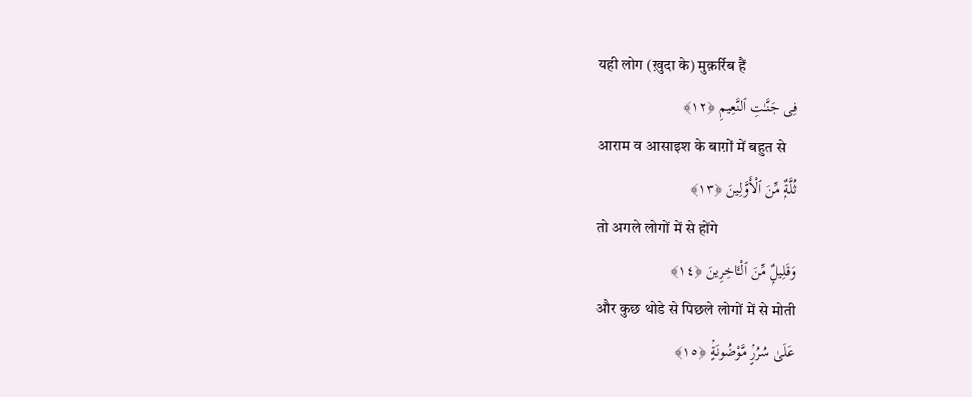यही लोग (ख़ुदा के) मुक़र्रिब हैं
فِى جَنَّـٰتِ ٱلنَّعِيمِ ﴿١٢﴾
आराम व आसाइश के बाग़ों में बहुत से
ثُلَّةٌۭ مِّنَ ٱلْأَوَّلِينَ ﴿١٣﴾
तो अगले लोगों में से होंगे
وَقَلِيلٌۭ مِّنَ ٱلْـَٔاخِرِينَ ﴿١٤﴾
और कुछ थोडे से पिछले लोगों में से मोती
عَلَىٰ سُرُرٍۢ مَّوْضُونَةٍۢ ﴿١٥﴾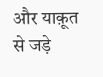और याक़ूत से जड़े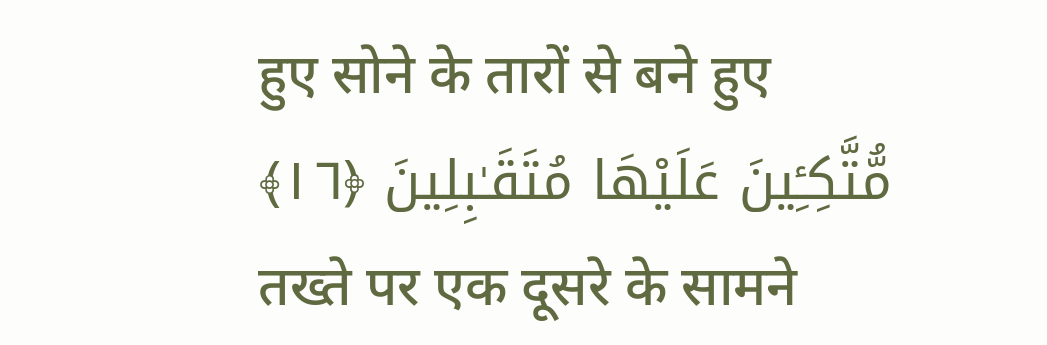हुए सोने के तारों से बने हुए
مُّتَّكِـِٔينَ عَلَيْهَا مُتَقَـٰبِلِينَ ﴿١٦﴾
तख्ते पर एक दूसरे के सामने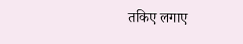तकिए लगाए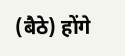(बैठे) होंगे